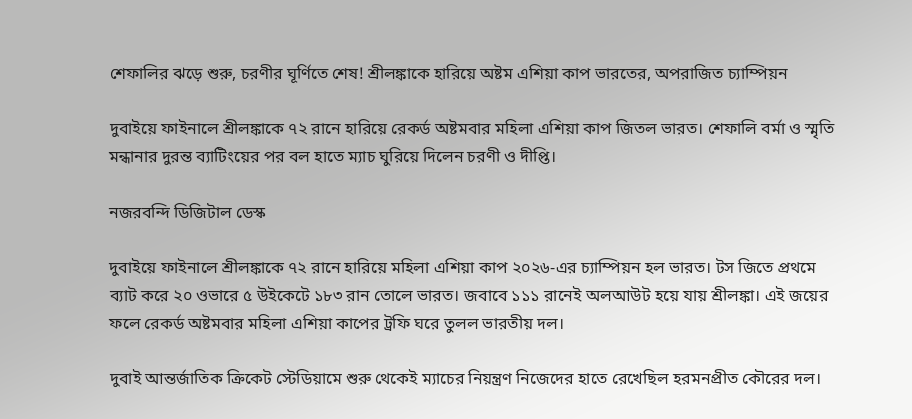শেফালির ঝড়ে শুরু, চরণীর ঘূর্ণিতে শেষ! শ্রীলঙ্কাকে হারিয়ে অষ্টম এশিয়া কাপ ভারতের, অপরাজিত চ্যাম্পিয়ন

দুবাইয়ে ফাইনালে শ্রীলঙ্কাকে ৭২ রানে হারিয়ে রেকর্ড অষ্টমবার মহিলা এশিয়া কাপ জিতল ভারত। শেফালি বর্মা ও স্মৃতি মন্ধানার দুরন্ত ব্যাটিংয়ের পর বল হাতে ম্যাচ ঘুরিয়ে দিলেন চরণী ও দীপ্তি।

নজরবন্দি ডিজিটাল ডেস্ক

দুবাইয়ে ফাইনালে শ্রীলঙ্কাকে ৭২ রানে হারিয়ে মহিলা এশিয়া কাপ ২০২৬-এর চ্যাম্পিয়ন হল ভারত। টস জিতে প্রথমে ব্যাট করে ২০ ওভারে ৫ উইকেটে ১৮৩ রান তোলে ভারত। জবাবে ১১১ রানেই অলআউট হয়ে যায় শ্রীলঙ্কা। এই জয়ের ফলে রেকর্ড অষ্টমবার মহিলা এশিয়া কাপের ট্রফি ঘরে তুলল ভারতীয় দল।

দুবাই আন্তর্জাতিক ক্রিকেট স্টেডিয়ামে শুরু থেকেই ম্যাচের নিয়ন্ত্রণ নিজেদের হাতে রেখেছিল হরমনপ্রীত কৌরের দল।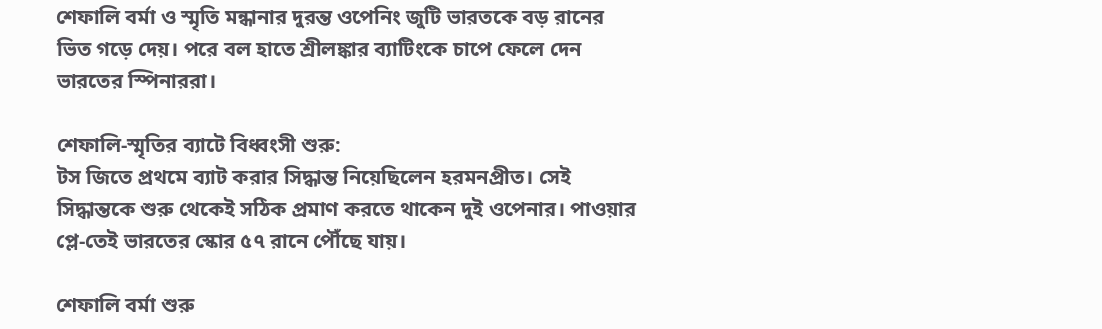শেফালি বর্মা ও স্মৃতি মন্ধানার দুরন্ত ওপেনিং জুটি ভারতকে বড় রানের ভিত গড়ে দেয়। পরে বল হাতে শ্রীলঙ্কার ব্যাটিংকে চাপে ফেলে দেন ভারতের স্পিনাররা।

শেফালি-স্মৃতির ব্যাটে বিধ্বংসী শুরু:
টস জিতে প্রথমে ব্যাট করার সিদ্ধান্ত নিয়েছিলেন হরমনপ্রীত। সেই সিদ্ধান্তকে শুরু থেকেই সঠিক প্রমাণ করতে থাকেন দুই ওপেনার। পাওয়ার প্লে-তেই ভারতের স্কোর ৫৭ রানে পৌঁছে যায়।

শেফালি বর্মা শুরু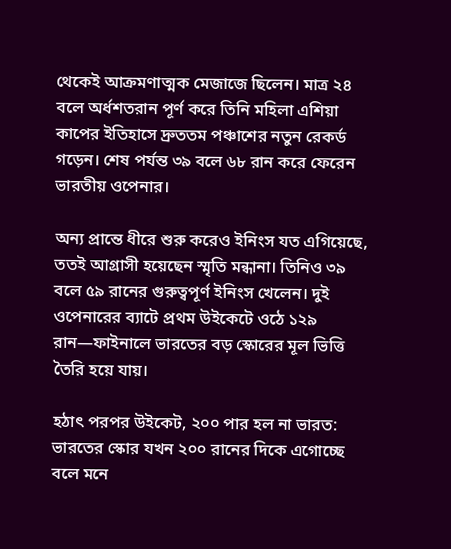থেকেই আক্রমণাত্মক মেজাজে ছিলেন। মাত্র ২৪ বলে অর্ধশতরান পূর্ণ করে তিনি মহিলা এশিয়া কাপের ইতিহাসে দ্রুততম পঞ্চাশের নতুন রেকর্ড গড়েন। শেষ পর্যন্ত ৩৯ বলে ৬৮ রান করে ফেরেন ভারতীয় ওপেনার।

অন্য প্রান্তে ধীরে শুরু করেও ইনিংস যত এগিয়েছে, ততই আগ্রাসী হয়েছেন স্মৃতি মন্ধানা। তিনিও ৩৯ বলে ৫৯ রানের গুরুত্বপূর্ণ ইনিংস খেলেন। দুই ওপেনারের ব্যাটে প্রথম উইকেটে ওঠে ১২৯ রান—ফাইনালে ভারতের বড় স্কোরের মূল ভিত্তি তৈরি হয়ে যায়।

হঠাৎ পরপর উইকেট, ২০০ পার হল না ভারত:
ভারতের স্কোর যখন ২০০ রানের দিকে এগোচ্ছে বলে মনে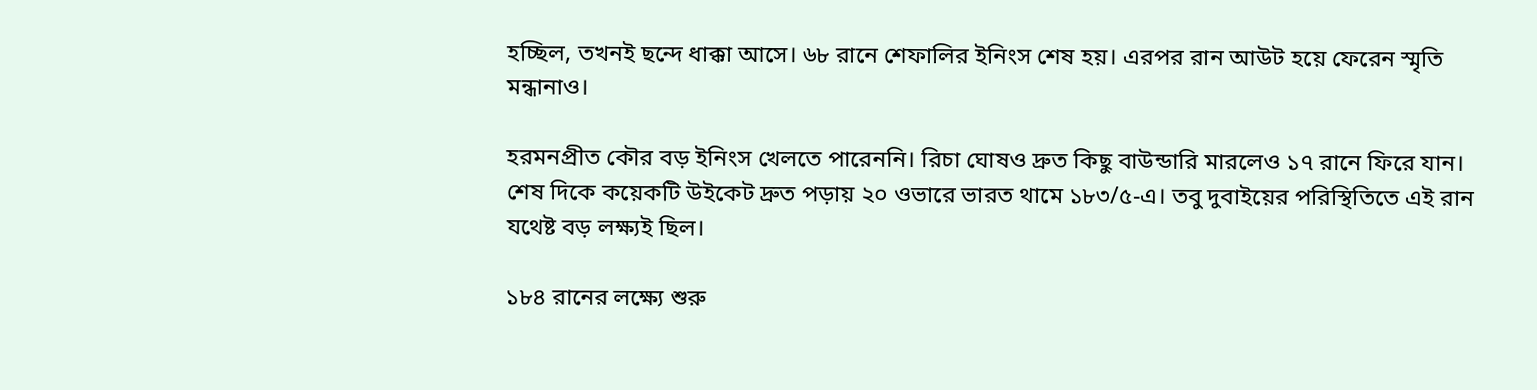হচ্ছিল, তখনই ছন্দে ধাক্কা আসে। ৬৮ রানে শেফালির ইনিংস শেষ হয়। এরপর রান আউট হয়ে ফেরেন স্মৃতি মন্ধানাও।

হরমনপ্রীত কৌর বড় ইনিংস খেলতে পারেননি। রিচা ঘোষও দ্রুত কিছু বাউন্ডারি মারলেও ১৭ রানে ফিরে যান। শেষ দিকে কয়েকটি উইকেট দ্রুত পড়ায় ২০ ওভারে ভারত থামে ১৮৩/৫-এ। তবু দুবাইয়ের পরিস্থিতিতে এই রান যথেষ্ট বড় লক্ষ্যই ছিল।

১৮৪ রানের লক্ষ্যে শুরু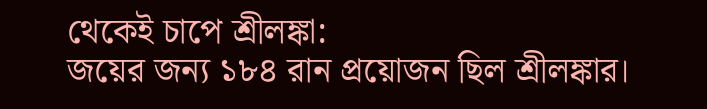থেকেই চাপে শ্রীলঙ্কা:
জয়ের জন্য ১৮৪ রান প্রয়োজন ছিল শ্রীলঙ্কার।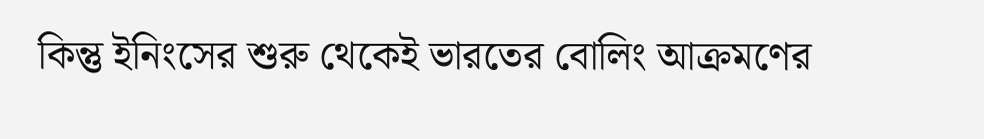কিন্তু ইনিংসের শুরু থেকেই ভারতের বোলিং আক্রমণের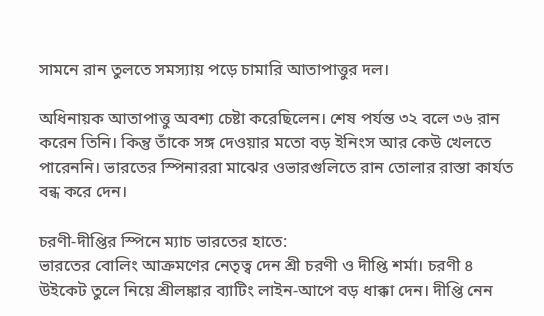সামনে রান তুলতে সমস্যায় পড়ে চামারি আতাপাত্তুর দল।

অধিনায়ক আতাপাত্তু অবশ্য চেষ্টা করেছিলেন। শেষ পর্যন্ত ৩২ বলে ৩৬ রান করেন তিনি। কিন্তু তাঁকে সঙ্গ দেওয়ার মতো বড় ইনিংস আর কেউ খেলতে পারেননি। ভারতের স্পিনাররা মাঝের ওভারগুলিতে রান তোলার রাস্তা কার্যত বন্ধ করে দেন।

চরণী-দীপ্তির স্পিনে ম্যাচ ভারতের হাতে:
ভারতের বোলিং আক্রমণের নেতৃত্ব দেন শ্রী চরণী ও দীপ্তি শর্মা। চরণী ৪ উইকেট তুলে নিয়ে শ্রীলঙ্কার ব্যাটিং লাইন-আপে বড় ধাক্কা দেন। দীপ্তি নেন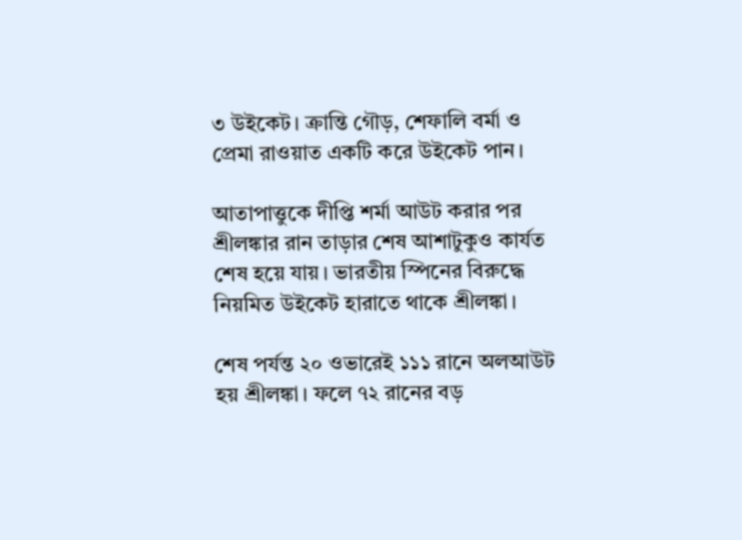৩ উইকেট। ক্রান্তি গৌড়, শেফালি বর্মা ও প্রেমা রাওয়াত একটি করে উইকেট পান।

আতাপাত্তুকে দীপ্তি শর্মা আউট করার পর শ্রীলঙ্কার রান তাড়ার শেষ আশাটুকুও কার্যত শেষ হয়ে যায়। ভারতীয় স্পিনের বিরুদ্ধে নিয়মিত উইকেট হারাতে থাকে শ্রীলঙ্কা।

শেষ পর্যন্ত ২০ ওভারেই ১১১ রানে অলআউট হয় শ্রীলঙ্কা। ফলে ৭২ রানের বড়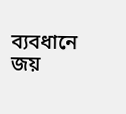ব্যবধানে জয়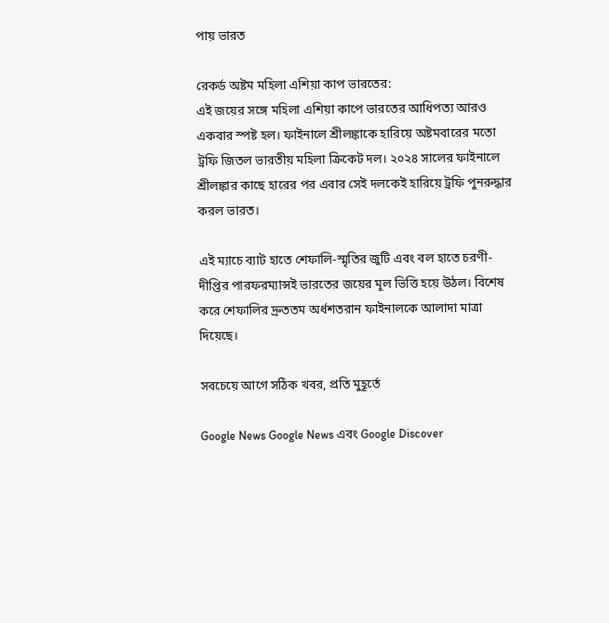পায় ভারত

রেকর্ড অষ্টম মহিলা এশিয়া কাপ ভারতের:
এই জয়ের সঙ্গে মহিলা এশিয়া কাপে ভারতের আধিপত্য আরও একবার স্পষ্ট হল। ফাইনালে শ্রীলঙ্কাকে হারিয়ে অষ্টমবারের মতো ট্রফি জিতল ভারতীয় মহিলা ক্রিকেট দল। ২০২৪ সালের ফাইনালে শ্রীলঙ্কার কাছে হারের পর এবার সেই দলকেই হারিয়ে ট্রফি পুনরুদ্ধার করল ভারত।

এই ম্যাচে ব্যাট হাতে শেফালি-স্মৃতির জুটি এবং বল হাতে চরণী-দীপ্তির পারফরম্যান্সই ভারতের জয়ের মূল ভিত্তি হয়ে উঠল। বিশেষ করে শেফালির দ্রুততম অর্ধশতরান ফাইনালকে আলাদা মাত্রা দিয়েছে।

সবচেয়ে আগে সঠিক খবর, প্রতি মুহূর্তে

Google News Google News এবং Google Discover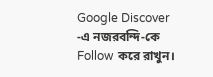Google Discover -এ নজরবন্দি-কে Follow করে রাখুন।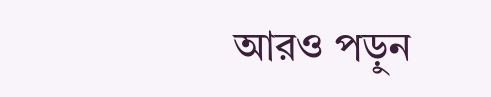আরও পড়ুন